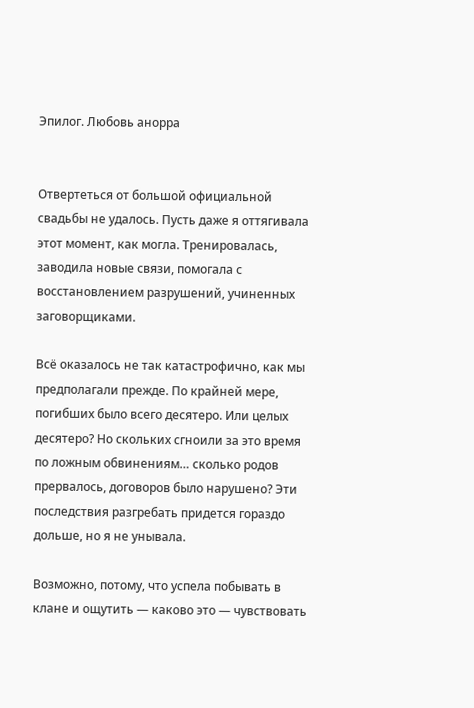Эпилог. Любовь анорра


Отвертеться от большой официальной свадьбы не удалось. Пусть даже я оттягивала этот момент, как могла. Тренировалась, заводила новые связи, помогала с восстановлением разрушений, учиненных заговорщиками.

Всё оказалось не так катастрофично, как мы предполагали прежде. По крайней мере, погибших было всего десятеро. Или целых десятеро? Но скольких сгноили за это время по ложным обвинениям… сколько родов прервалось, договоров было нарушено? Эти последствия разгребать придется гораздо дольше, но я не унывала.

Возможно, потому, что успела побывать в клане и ощутить — каково это — чувствовать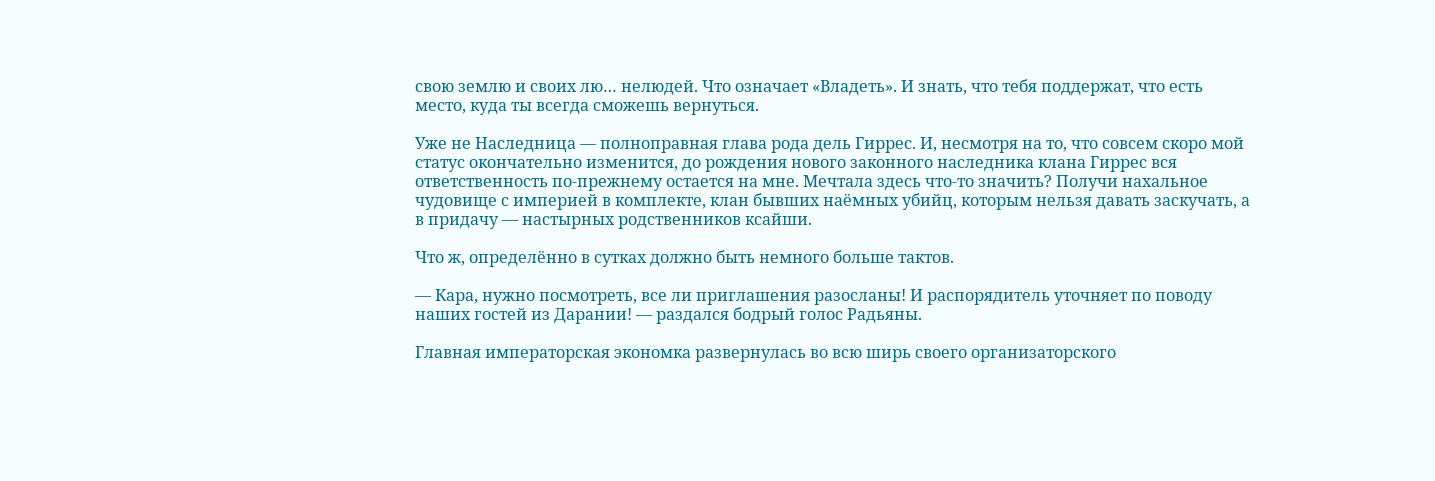свою землю и своих лю… нелюдей. Что означает «Владеть». И знать, что тебя поддержат, что есть место, куда ты всегда сможешь вернуться.

Уже не Наследница — полноправная глава рода дель Гиррес. И, несмотря на то, что совсем скоро мой статус окончательно изменится, до рождения нового законного наследника клана Гиррес вся ответственность по-прежнему остается на мне. Мечтала здесь что-то значить? Получи нахальное чудовище с империей в комплекте, клан бывших наёмных убийц, которым нельзя давать заскучать, а в придачу — настырных родственников ксайши.

Что ж, определённо в сутках должно быть немного больше тактов.

— Кара, нужно посмотреть, все ли приглашения разосланы! И распорядитель уточняет по поводу наших гостей из Дарании! — раздался бодрый голос Радьяны.

Главная императорская экономка развернулась во всю ширь своего организаторского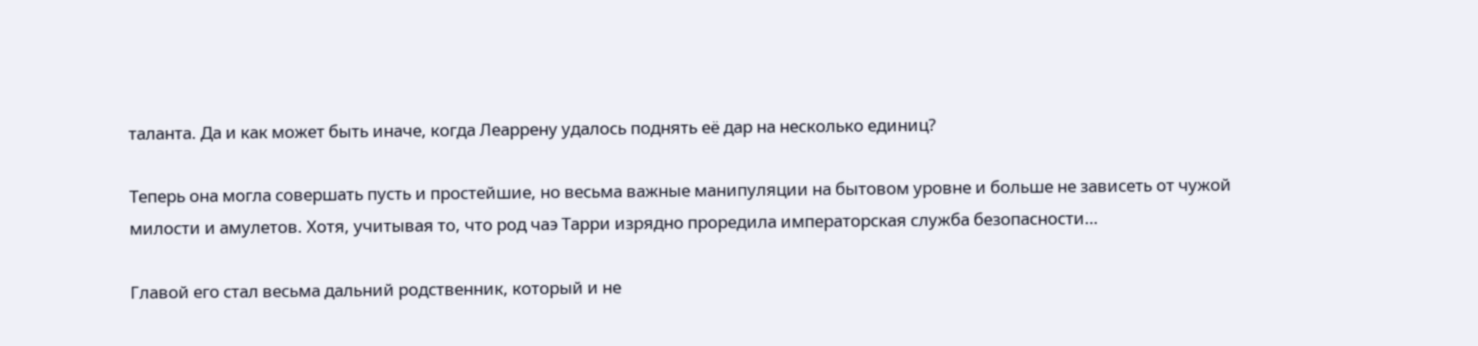таланта. Да и как может быть иначе, когда Леаррену удалось поднять её дар на несколько единиц?

Теперь она могла совершать пусть и простейшие, но весьма важные манипуляции на бытовом уровне и больше не зависеть от чужой милости и амулетов. Хотя, учитывая то, что род чаэ Тарри изрядно проредила императорская служба безопасности…

Главой его стал весьма дальний родственник, который и не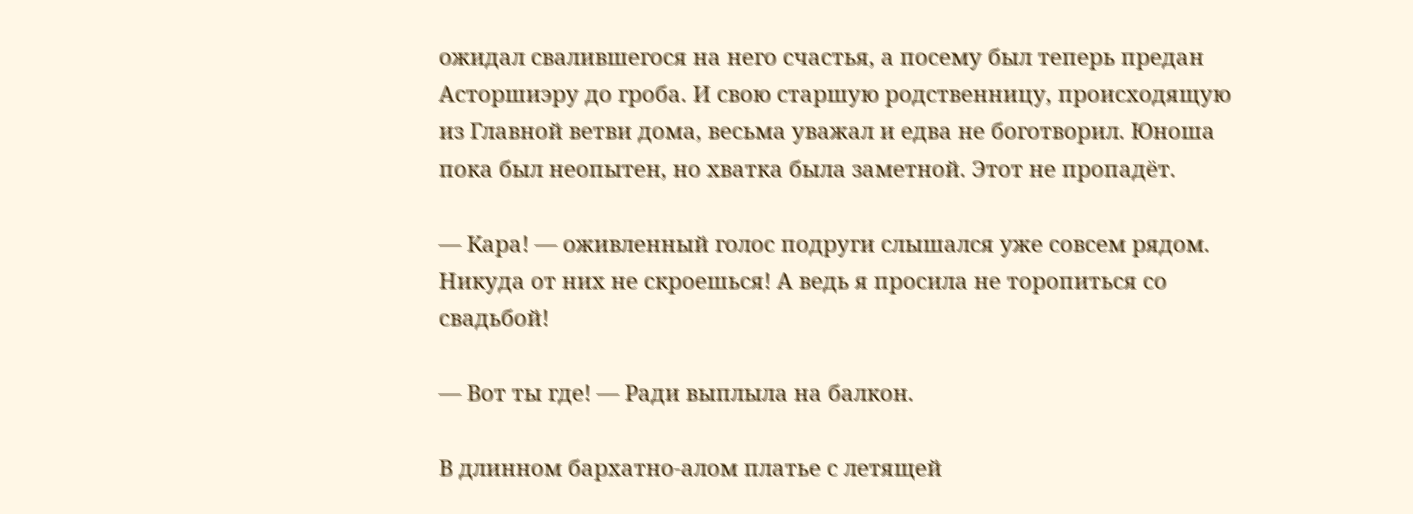ожидал свалившегося на него счастья, а посему был теперь предан Асторшиэру до гроба. И свою старшую родственницу, происходящую из Главной ветви дома, весьма уважал и едва не боготворил. Юноша пока был неопытен, но хватка была заметной. Этот не пропадёт.

— Кара! — оживленный голос подруги слышался уже совсем рядом. Никуда от них не скроешься! А ведь я просила не торопиться со свадьбой!

— Вот ты где! — Ради выплыла на балкон.

В длинном бархатно-алом платье с летящей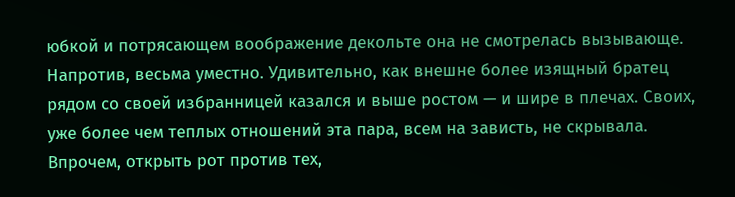юбкой и потрясающем воображение декольте она не смотрелась вызывающе. Напротив, весьма уместно. Удивительно, как внешне более изящный братец рядом со своей избранницей казался и выше ростом — и шире в плечах. Своих, уже более чем теплых отношений эта пара, всем на зависть, не скрывала. Впрочем, открыть рот против тех,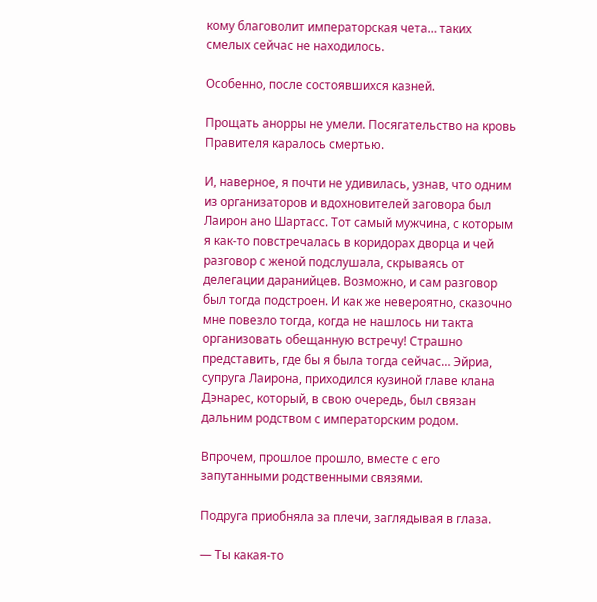кому благоволит императорская чета… таких смелых сейчас не находилось.

Особенно, после состоявшихся казней.

Прощать анорры не умели. Посягательство на кровь Правителя каралось смертью.

И, наверное, я почти не удивилась, узнав, что одним из организаторов и вдохновителей заговора был Лаирон ано Шартасс. Тот самый мужчина, с которым я как-то повстречалась в коридорах дворца и чей разговор с женой подслушала, скрываясь от делегации даранийцев. Возможно, и сам разговор был тогда подстроен. И как же невероятно, сказочно мне повезло тогда, когда не нашлось ни такта организовать обещанную встречу! Страшно представить, где бы я была тогда сейчас… Эйриа, супруга Лаирона, приходился кузиной главе клана Дэнарес, который, в свою очередь, был связан дальним родством с императорским родом.

Впрочем, прошлое прошло, вместе с его запутанными родственными связями.

Подруга приобняла за плечи, заглядывая в глаза.

— Ты какая-то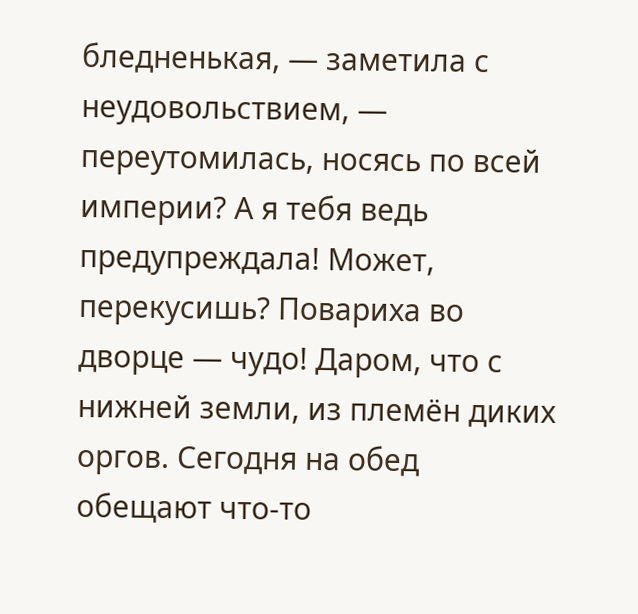бледненькая, — заметила с неудовольствием, — переутомилась, носясь по всей империи? А я тебя ведь предупреждала! Может, перекусишь? Повариха во дворце — чудо! Даром, что с нижней земли, из племён диких оргов. Сегодня на обед обещают что-то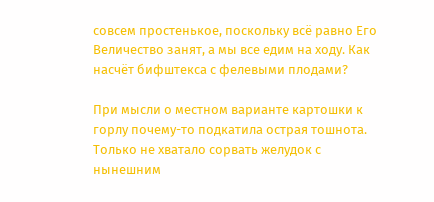совсем простенькое, поскольку всё равно Его Величество занят, а мы все едим на ходу. Как насчёт бифштекса с фелевыми плодами?

При мысли о местном варианте картошки к горлу почему-то подкатила острая тошнота. Только не хватало сорвать желудок с нынешним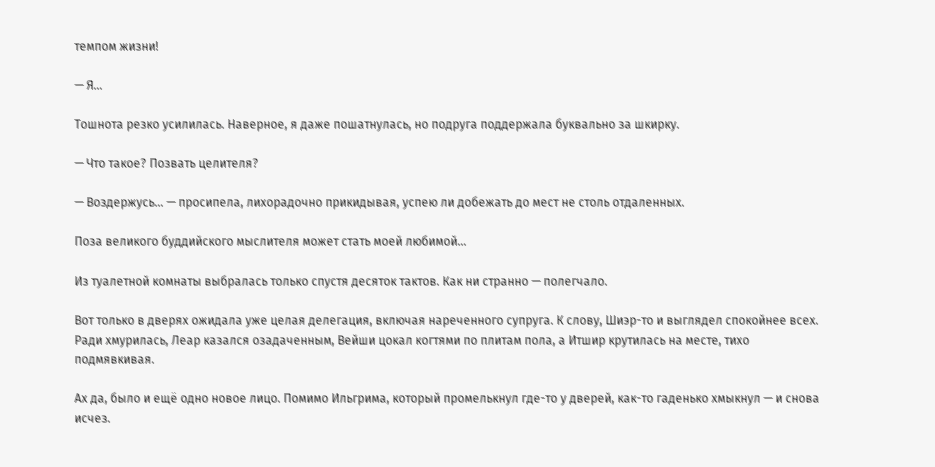темпом жизни!

— Я…

Тошнота резко усилилась. Наверное, я даже пошатнулась, но подруга поддержала буквально за шкирку.

— Что такое? Позвать целителя?

— Воздержусь… — просипела, лихорадочно прикидывая, успею ли добежать до мест не столь отдаленных.

Поза великого буддийского мыслителя может стать моей любимой…

Из туалетной комнаты выбралась только спустя десяток тактов. Как ни странно — полегчало.

Вот только в дверях ожидала уже целая делегация, включая нареченного супруга. К слову, Шиэр-то и выглядел спокойнее всех. Ради хмурилась, Леар казался озадаченным, Вейши цокал когтями по плитам пола, а Итшир крутилась на месте, тихо подмявкивая.

Ах да, было и ещё одно новое лицо. Помимо Ильгрима, который промелькнул где-то у дверей, как-то гаденько хмыкнул — и снова исчез.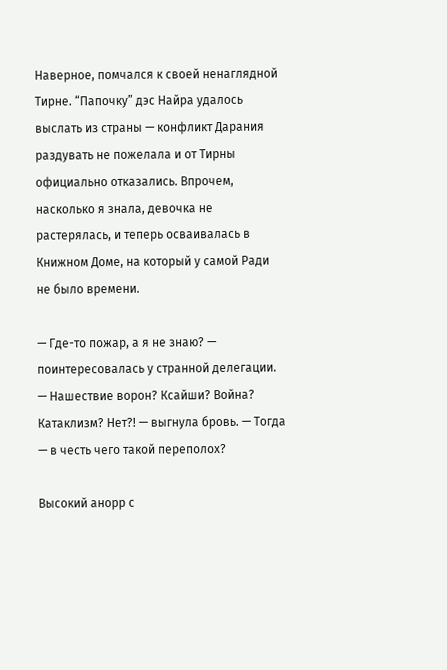Наверное, помчался к своей ненаглядной Тирне. “Папочку” дэс Найра удалось выслать из страны — конфликт Дарания раздувать не пожелала и от Тирны официально отказались. Впрочем, насколько я знала, девочка не растерялась, и теперь осваивалась в Книжном Доме, на который у самой Ради не было времени.

— Где-то пожар, а я не знаю? — поинтересовалась у странной делегации. — Нашествие ворон? Ксайши? Война? Катаклизм? Нет?! — выгнула бровь. — Тогда — в честь чего такой переполох?

Высокий анорр с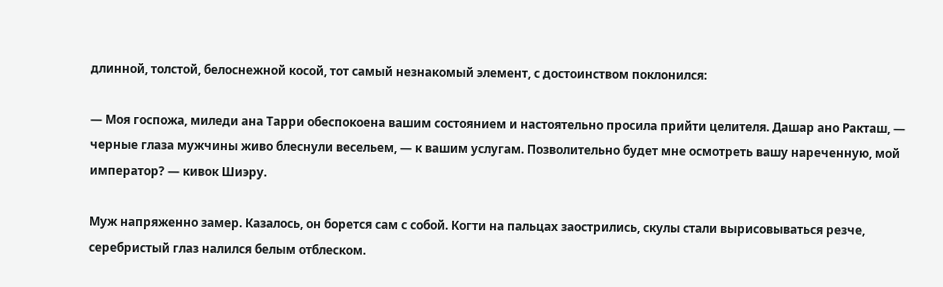длинной, толстой, белоснежной косой, тот самый незнакомый элемент, с достоинством поклонился:

— Моя госпожа, миледи ана Тарри обеспокоена вашим состоянием и настоятельно просила прийти целителя. Дашар ано Ракташ, — черные глаза мужчины живо блеснули весельем, — к вашим услугам. Позволительно будет мне осмотреть вашу нареченную, мой император? — кивок Шиэру.

Муж напряженно замер. Казалось, он борется сам с собой. Когти на пальцах заострились, скулы стали вырисовываться резче, серебристый глаз налился белым отблеском.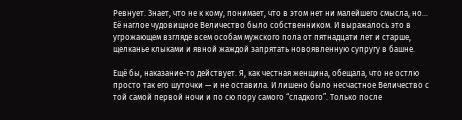Ревнует. Знает, что не к кому, понимает, что в этом нет ни малейшего смысла, но… Её наглое чудовищное Величество было собственником. И выражалось это в угрожающем взгляде всем особам мужского пола от пятнадцати лет и старше, щелканье клыками и явной жаждой запрятать новоявленную супругу в башне.

Ещё бы, наказание-то действует. Я, как честная женщина, обещала, что не остлю просто так его шуточки — и не оставила. И лишено было несчастное Величество с той самой первой ночи и по сю пору самого “сладкого”. Только после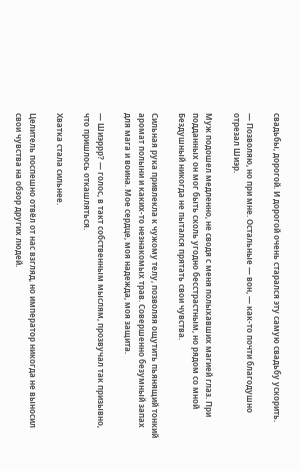свадьбы, дорогой. И дорогой очень старался эту самую свадьбу ускорить.

— Позволяю, но при мне. Остальные — вон, — как-то почти благодушно отрезал Шиэр.

Муж подошел медленно, не сводя с меня полыхавших магией глаз. При подданных он мог быть сколь угодно бесстрастным, но рядом со мной Бездушный никогда не пытался прятать свои чувства.

Сильная рука привлекла к чужому телу, позволяя ощутить пьянящий тонкий аромат полыни и каких-то незнакомых трав. Совершенно безумный запах для мага и воина. Мое сердце, моя надежда, моя защита.

— Шиэррр? — голос, в такт собственным мыслям, прозвучал так призывно, что пришлось откашляться.

Хватка стала сильнее.

Целитель поспешно отвёл от нас взгляд, но император никогда не выносил свои чувства на обзор других людей.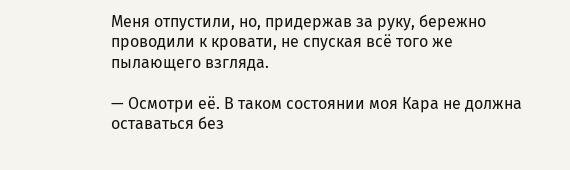Меня отпустили, но, придержав за руку, бережно проводили к кровати, не спуская всё того же пылающего взгляда.

— Осмотри её. В таком состоянии моя Кара не должна оставаться без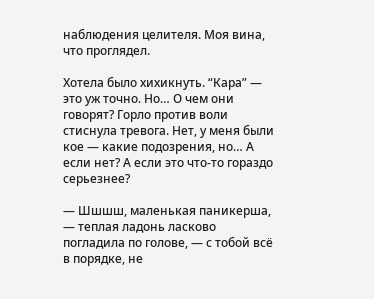наблюдения целителя. Моя вина, что проглядел.

Хотела было хихикнуть. “Кара” — это уж точно. Но… О чем они говорят? Горло против воли стиснула тревога. Нет, у меня были кое — какие подозрения, но… А если нет? А если это что-то гораздо серьезнее?

— Шшшш, маленькая паникерша, — теплая ладонь ласково погладила по голове, — с тобой всё в порядке, не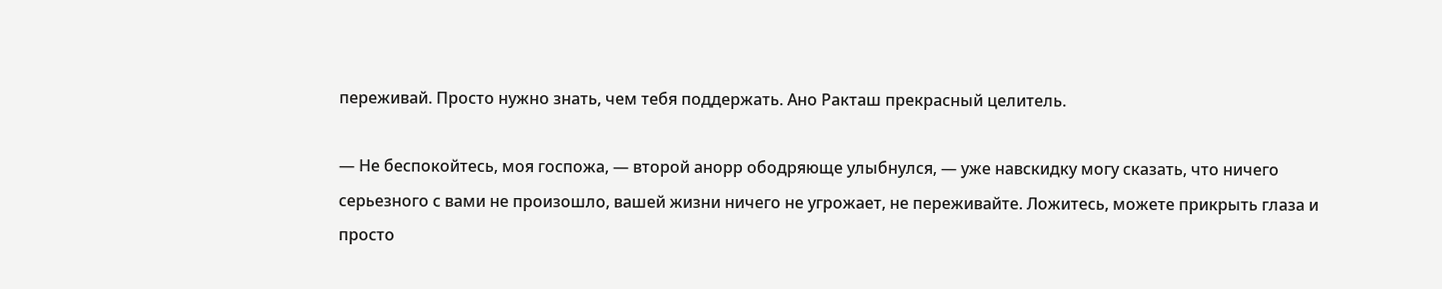переживай. Просто нужно знать, чем тебя поддержать. Ано Ракташ прекрасный целитель.

— Не беспокойтесь, моя госпожа, — второй анорр ободряюще улыбнулся, — уже навскидку могу сказать, что ничего серьезного с вами не произошло, вашей жизни ничего не угрожает, не переживайте. Ложитесь, можете прикрыть глаза и просто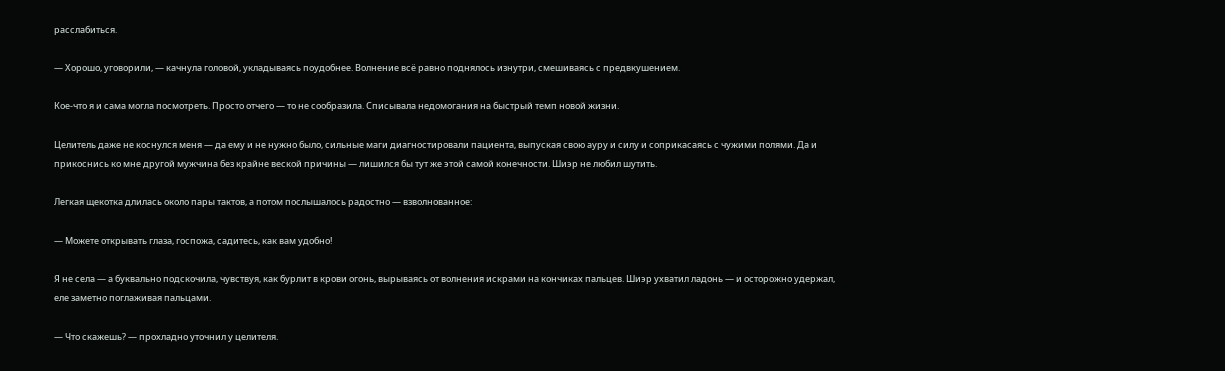расслабиться.

— Хорошо, уговорили, — качнула головой, укладываясь поудобнее. Волнение всё равно поднялось изнутри, смешиваясь с предвкушением.

Кое-что я и сама могла посмотреть. Просто отчего — то не сообразила. Списывала недомогания на быстрый темп новой жизни.

Целитель даже не коснулся меня — да ему и не нужно было, сильные маги диагностировали пациента, выпуская свою ауру и силу и соприкасаясь с чужими полями. Да и прикоснись ко мне другой мужчина без крайне веской причины — лишился бы тут же этой самой конечности. Шиэр не любил шутить.

Легкая щекотка длилась около пары тактов, а потом послышалось радостно — взволнованное:

— Можете открывать глаза, госпожа, садитесь, как вам удобно!

Я не села — а буквально подскочила, чувствуя, как бурлит в крови огонь, вырываясь от волнения искрами на кончиках пальцев. Шиэр ухватил ладонь — и осторожно удержал, еле заметно поглаживая пальцами.

— Что скажешь? — прохладно уточнил у целителя.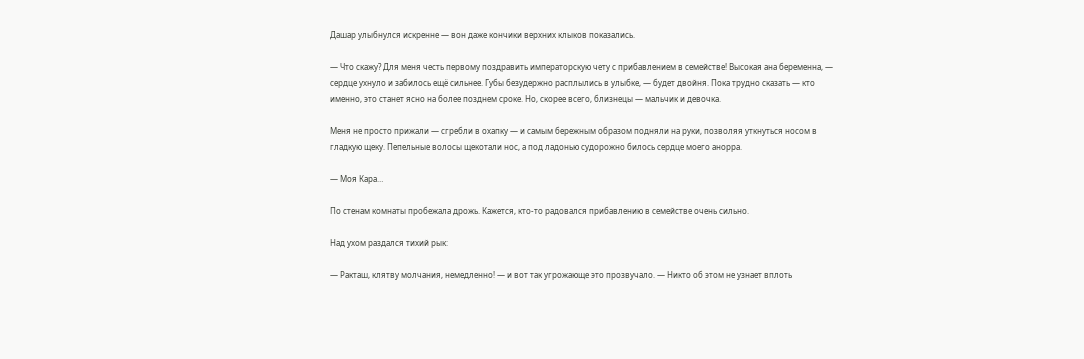Дашар улыбнулся искренне — вон даже кончики верхних клыков показались.

— Что скажу? Для меня честь первому поздравить императорскую чету с прибавлением в семействе! Высокая ана беременна, — сердце ухнуло и забилось ещё сильнее. Губы безудержно расплылись в улыбке, — будет двойня. Пока трудно сказать — кто именно, это станет ясно на более позднем сроке. Но, скорее всего, близнецы — мальчик и девочка.

Меня не просто прижали — сгребли в охапку — и самым бережным образом подняли на руки, позволяя уткнуться носом в гладкую щеку. Пепельные волосы щекотали нос, а под ладонью судорожно билось сердце моего анорра.

— Моя Кара…

По стенам комнаты пробежала дрожь. Кажется, кто-то радовался прибавлению в семействе очень сильно.

Над ухом раздался тихий рык:

— Ракташ, клятву молчания, немедленно! — и вот так угрожающе это прозвучало. — Никто об этом не узнает вплоть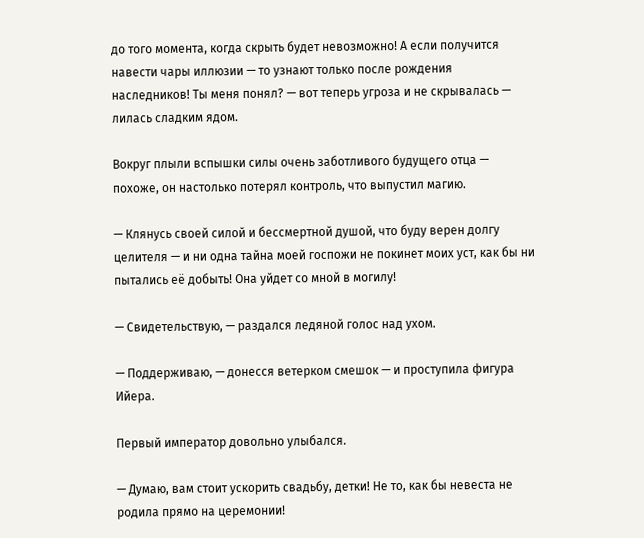до того момента, когда скрыть будет невозможно! А если получится навести чары иллюзии — то узнают только после рождения наследников! Ты меня понял? — вот теперь угроза и не скрывалась — лилась сладким ядом.

Вокруг плыли вспышки силы очень заботливого будущего отца — похоже, он настолько потерял контроль, что выпустил магию.

— Клянусь своей силой и бессмертной душой, что буду верен долгу целителя — и ни одна тайна моей госпожи не покинет моих уст, как бы ни пытались её добыть! Она уйдет со мной в могилу!

— Свидетельствую, — раздался ледяной голос над ухом.

— Поддерживаю, — донесся ветерком смешок — и проступила фигура Ийера.

Первый император довольно улыбался.

— Думаю, вам стоит ускорить свадьбу, детки! Не то, как бы невеста не родила прямо на церемонии!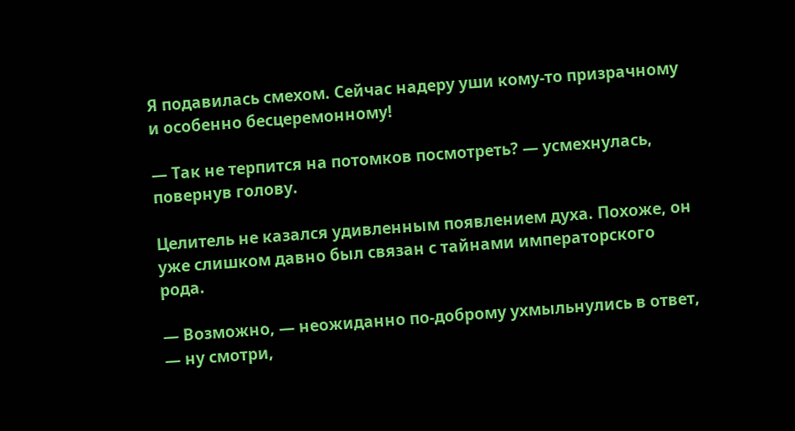Я подавилась смехом. Сейчас надеру уши кому-то призрачному и особенно бесцеремонному!

— Так не терпится на потомков посмотреть? — усмехнулась, повернув голову.

Целитель не казался удивленным появлением духа. Похоже, он уже слишком давно был связан с тайнами императорского рода.

— Возможно, — неожиданно по-доброму ухмыльнулись в ответ, — ну смотри,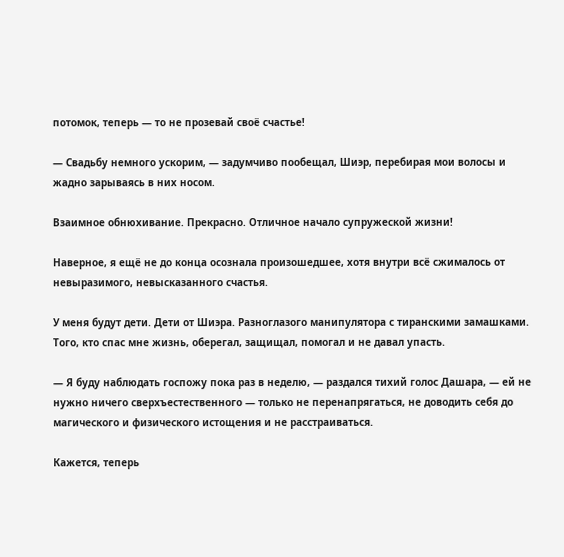потомок, теперь — то не прозевай своё счастье!

— Свадьбу немного ускорим, — задумчиво пообещал, Шиэр, перебирая мои волосы и жадно зарываясь в них носом.

Взаимное обнюхивание. Прекрасно. Отличное начало супружеской жизни!

Наверное, я ещё не до конца осознала произошедшее, хотя внутри всё сжималось от невыразимого, невысказанного счастья.

У меня будут дети. Дети от Шиэра. Разноглазого манипулятора с тиранскими замашками. Того, кто спас мне жизнь, оберегал, защищал, помогал и не давал упасть.

— Я буду наблюдать госпожу пока раз в неделю, — раздался тихий голос Дашара, — ей не нужно ничего сверхъестественного — только не перенапрягаться, не доводить себя до магического и физического истощения и не расстраиваться.

Кажется, теперь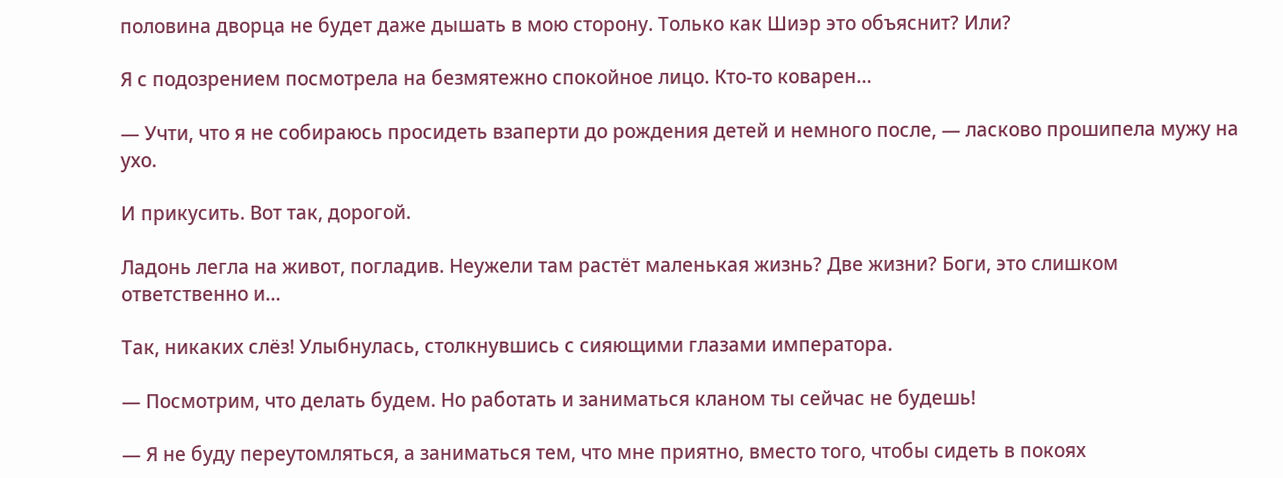половина дворца не будет даже дышать в мою сторону. Только как Шиэр это объяснит? Или?

Я с подозрением посмотрела на безмятежно спокойное лицо. Кто-то коварен…

— Учти, что я не собираюсь просидеть взаперти до рождения детей и немного после, — ласково прошипела мужу на ухо.

И прикусить. Вот так, дорогой.

Ладонь легла на живот, погладив. Неужели там растёт маленькая жизнь? Две жизни? Боги, это слишком ответственно и…

Так, никаких слёз! Улыбнулась, столкнувшись с сияющими глазами императора.

— Посмотрим, что делать будем. Но работать и заниматься кланом ты сейчас не будешь!

— Я не буду переутомляться, а заниматься тем, что мне приятно, вместо того, чтобы сидеть в покоях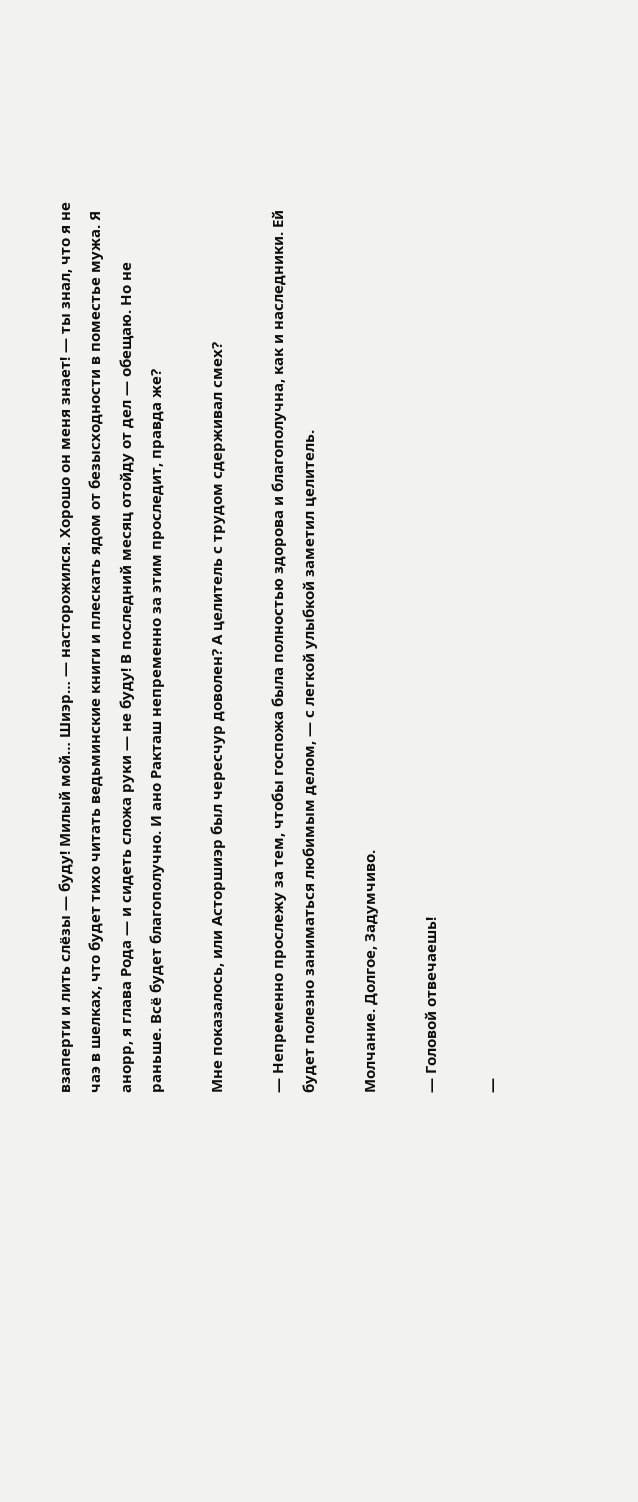взаперти и лить слёзы — буду! Милый мой… Шиэр… — насторожился. Хорошо он меня знает! — ты знал, что я не чаэ в шелках, что будет тихо читать ведьминские книги и плескать ядом от безысходности в поместье мужа. Я анорр, я глава Рода — и сидеть сложа руки — не буду! В последний месяц отойду от дел — обещаю. Но не раньше. Всё будет благополучно. И ано Ракташ непременно за этим проследит, правда же?

Мне показалось, или Асторшиэр был чересчур доволен? А целитель с трудом сдерживал смех?

— Непременно прослежу за тем, чтобы госпожа была полностью здорова и благополучна, как и наследники. Ей будет полезно заниматься любимым делом, — с легкой улыбкой заметил целитель.

Молчание. Долгое, Задумчиво.

— Головой отвечаешь!

—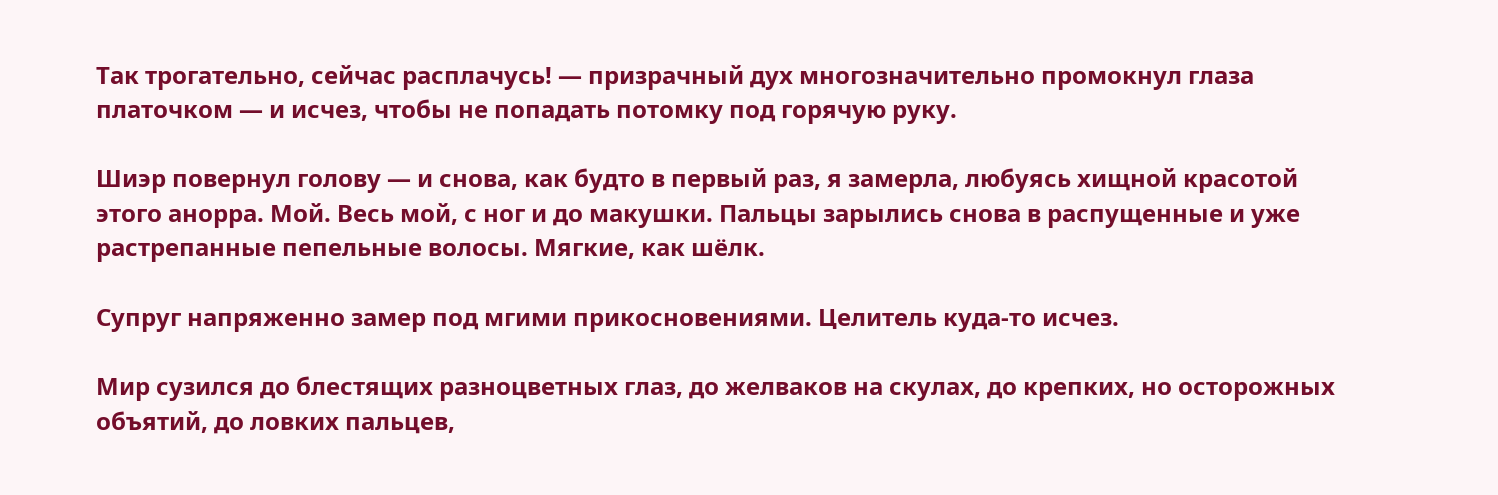Так трогательно, сейчас расплачусь! — призрачный дух многозначительно промокнул глаза платочком — и исчез, чтобы не попадать потомку под горячую руку.

Шиэр повернул голову — и снова, как будто в первый раз, я замерла, любуясь хищной красотой этого анорра. Мой. Весь мой, с ног и до макушки. Пальцы зарылись снова в распущенные и уже растрепанные пепельные волосы. Мягкие, как шёлк.

Супруг напряженно замер под мгими прикосновениями. Целитель куда-то исчез.

Мир сузился до блестящих разноцветных глаз, до желваков на скулах, до крепких, но осторожных объятий, до ловких пальцев,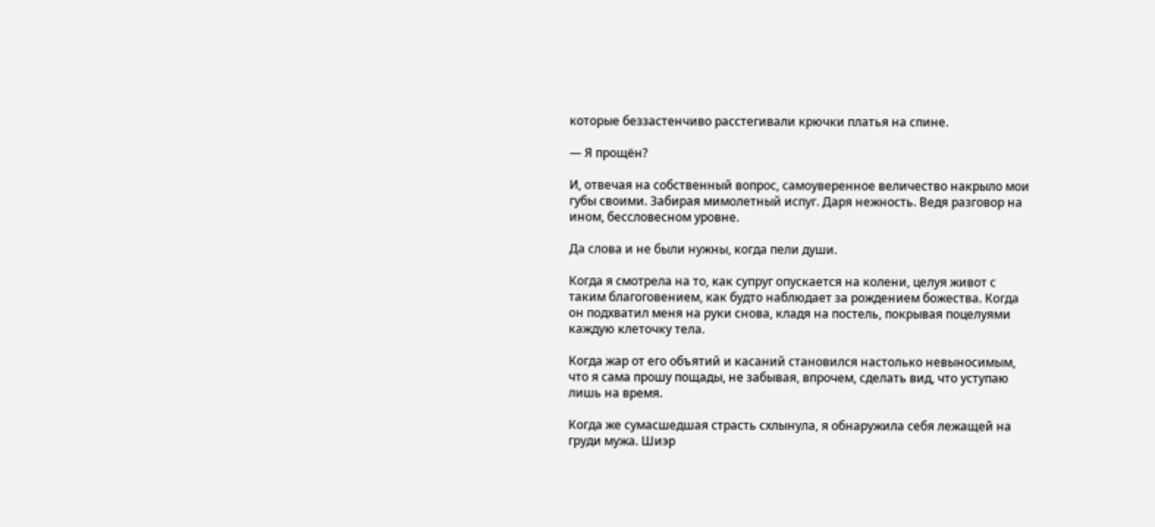которые беззастенчиво расстегивали крючки платья на спине.

— Я прощён?

И, отвечая на собственный вопрос, самоуверенное величество накрыло мои губы своими. Забирая мимолетный испуг. Даря нежность. Ведя разговор на ином, бессловесном уровне.

Да слова и не были нужны, когда пели души.

Когда я смотрела на то, как супруг опускается на колени, целуя живот с таким благоговением, как будто наблюдает за рождением божества. Когда он подхватил меня на руки снова, кладя на постель, покрывая поцелуями каждую клеточку тела.

Когда жар от его объятий и касаний становился настолько невыносимым, что я сама прошу пощады, не забывая, впрочем, сделать вид, что уступаю лишь на время.

Когда же сумасшедшая страсть схлынула, я обнаружила себя лежащей на груди мужа. Шиэр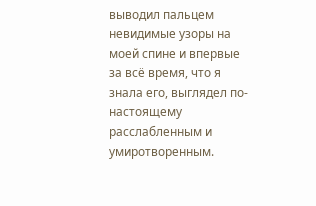выводил пальцем невидимые узоры на моей спине и впервые за всё время, что я знала его, выглядел по-настоящему расслабленным и умиротворенным.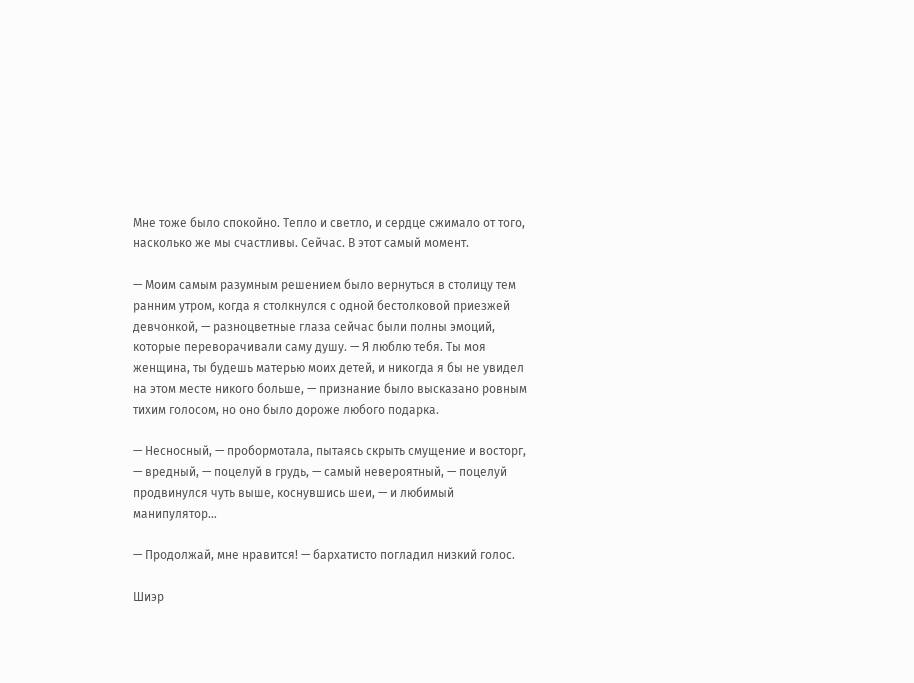Мне тоже было спокойно. Тепло и светло, и сердце сжимало от того, насколько же мы счастливы. Сейчас. В этот самый момент.

— Моим самым разумным решением было вернуться в столицу тем ранним утром, когда я столкнулся с одной бестолковой приезжей девчонкой, — разноцветные глаза сейчас были полны эмоций, которые переворачивали саму душу. — Я люблю тебя. Ты моя женщина, ты будешь матерью моих детей, и никогда я бы не увидел на этом месте никого больше, — признание было высказано ровным тихим голосом, но оно было дороже любого подарка.

— Несносный, — пробормотала, пытаясь скрыть смущение и восторг, — вредный, — поцелуй в грудь, — самый невероятный, — поцелуй продвинулся чуть выше, коснувшись шеи, — и любимый манипулятор…

— Продолжай, мне нравится! — бархатисто погладил низкий голос.

Шиэр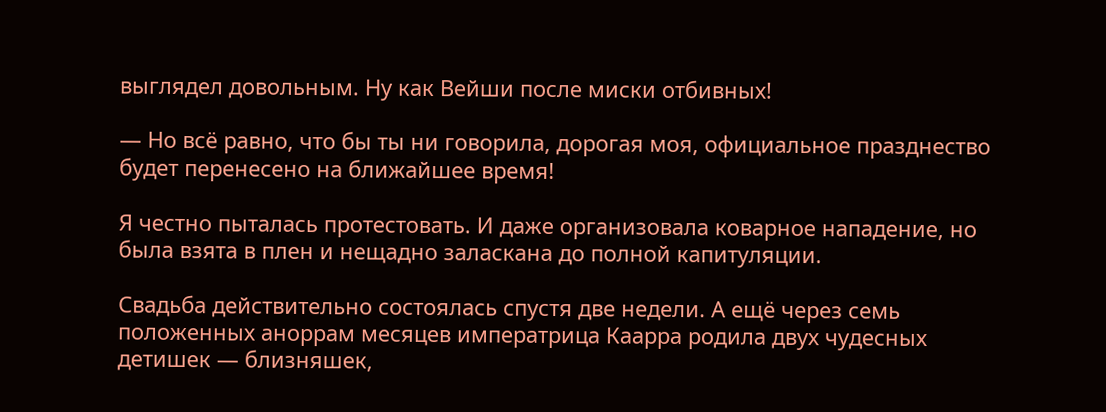выглядел довольным. Ну как Вейши после миски отбивных!

— Но всё равно, что бы ты ни говорила, дорогая моя, официальное празднество будет перенесено на ближайшее время!

Я честно пыталась протестовать. И даже организовала коварное нападение, но была взята в плен и нещадно заласкана до полной капитуляции.

Свадьба действительно состоялась спустя две недели. А ещё через семь положенных аноррам месяцев императрица Каарра родила двух чудесных детишек — близняшек,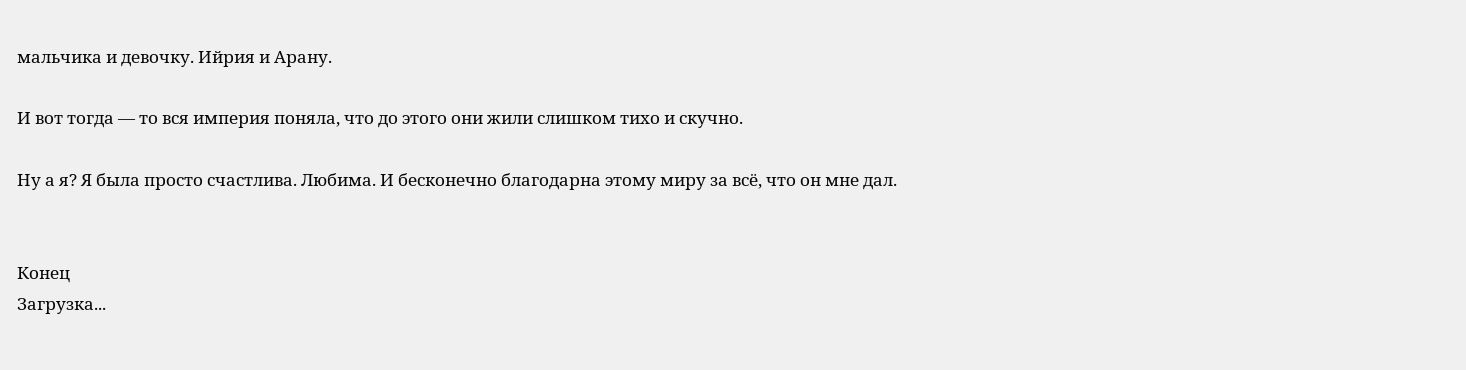мальчика и девочку. Ийрия и Арану.

И вот тогда — то вся империя поняла, что до этого они жили слишком тихо и скучно.

Ну а я? Я была просто счастлива. Любима. И бесконечно благодарна этому миру за всё, что он мне дал.


Конец
Загрузка...